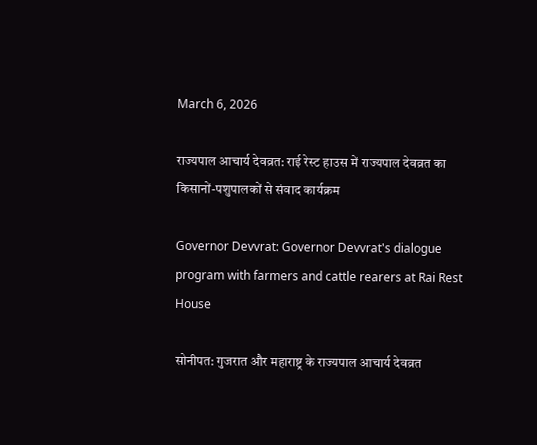March 6, 2026

राज्यपाल आचार्य देवव्रत: राई रेस्ट हाउस में राज्यपाल देवव्रत का किसानों-पशुपालकों से संवाद कार्यक्रम

Governor Devvrat: Governor Devvrat's dialogue program with farmers and cattle rearers at Rai Rest House

सोनीपत: गुजरात और महाराष्ट्र के राज्यपाल आचार्य देवव्रत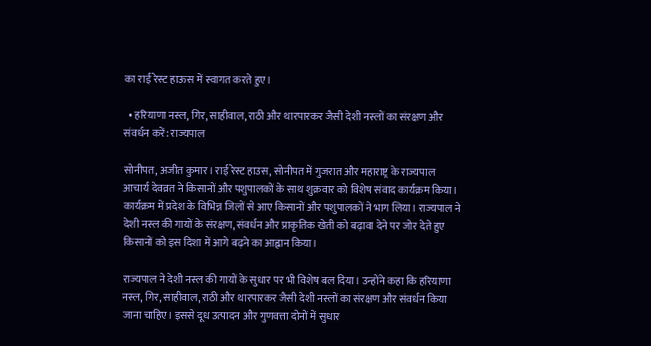का राई रेस्ट हाऊस में स्वागत करते हुए।

  • हरियाणा नस्ल, गिर, साहीवाल, राठी और थारपारकर जैसी देशी नस्लों का संरक्षण और संवर्धन करें: राज्यपाल

सोनीपत, अजीत कुमार। राई रेस्ट हाउस, सोनीपत में गुजरात और महाराष्ट्र के राज्यपाल आचार्य देवव्रत ने किसानों और पशुपालकों के साथ शुक्रवार को विशेष संवाद कार्यक्रम किया। कार्यक्रम में प्रदेश के विभिन्न जिलों से आए किसानों और पशुपालकों ने भाग लिया। राज्यपाल ने देशी नस्ल की गायों के संरक्षण, संवर्धन और प्राकृतिक खेती को बढ़ावा देने पर जोर देते हुए किसानों को इस दिशा में आगे बढ़ने का आह्वान किया।

राज्यपाल ने देशी नस्ल की गायों के सुधार पर भी विशेष बल दिया। उन्होंने कहा कि हरियाणा नस्ल, गिर, साहीवाल, राठी और थारपारकर जैसी देशी नस्लों का संरक्षण और संवर्धन किया जाना चाहिए। इससे दूध उत्पादन और गुणवत्ता दोनों में सुधार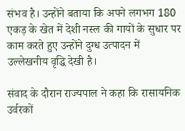संभव है। उन्होंने बताया कि अपने लगभग 180 एकड़ के खेत में देशी नस्ल की गायों के सुधार पर काम करते हुए उन्होंने दुग्ध उत्पादन में उल्लेखनीय वृद्धि देखी है।

संवाद के दौरान राज्यपाल ने कहा कि रासायनिक उर्वरकों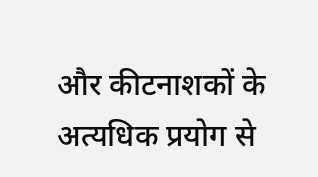और कीटनाशकों के अत्यधिक प्रयोग से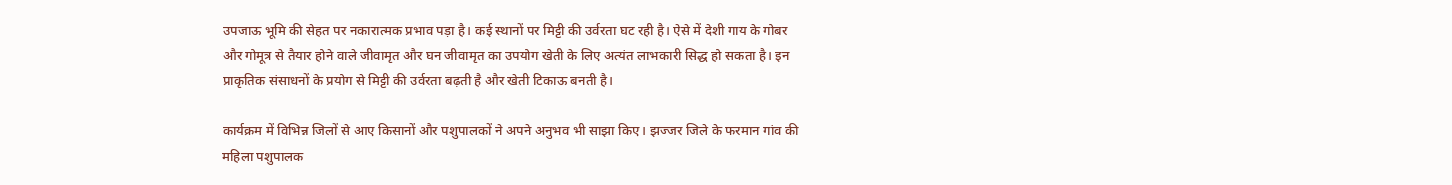उपजाऊ भूमि की सेहत पर नकारात्मक प्रभाव पड़ा है। कई स्थानों पर मिट्टी की उर्वरता घट रही है। ऐसे में देशी गाय के गोबर और गोमूत्र से तैयार होने वाले जीवामृत और घन जीवामृत का उपयोग खेती के लिए अत्यंत लाभकारी सिद्ध हो सकता है। इन प्राकृतिक संसाधनों के प्रयोग से मिट्टी की उर्वरता बढ़ती है और खेती टिकाऊ बनती है।

कार्यक्रम में विभिन्न जिलों से आए किसानों और पशुपालकों ने अपने अनुभव भी साझा किए। झज्जर जिले के फरमान गांव की महिला पशुपालक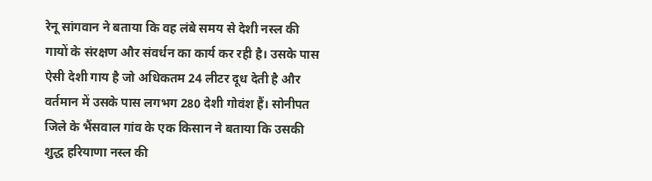रेनू सांगवान ने बताया कि वह लंबे समय से देशी नस्ल की गायों के संरक्षण और संवर्धन का कार्य कर रही है। उसके पास ऐसी देशी गाय है जो अधिकतम 24 लीटर दूध देती है और वर्तमान में उसके पास लगभग 280 देशी गोवंश हैं। सोनीपत जिले के भैंसवाल गांव के एक किसान ने बताया कि उसकी शुद्ध हरियाणा नस्ल की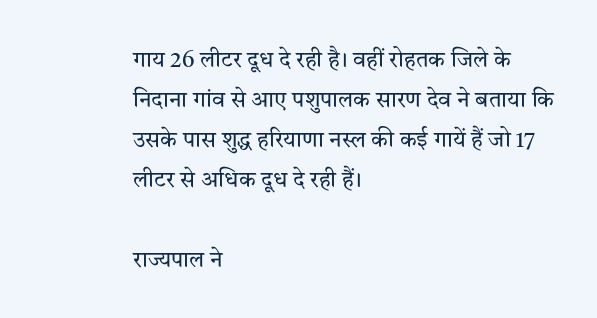गाय 26 लीटर दूध दे रही है। वहीं रोहतक जिले के निदाना गांव से आए पशुपालक सारण देव ने बताया कि उसके पास शुद्ध हरियाणा नस्ल की कई गायें हैं जो 17 लीटर से अधिक दूध दे रही हैं।

राज्यपाल ने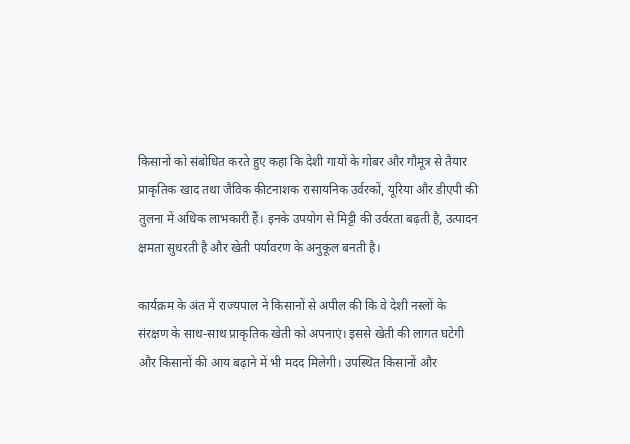किसानों को संबोधित करते हुए कहा कि देशी गायों के गोबर और गौमूत्र से तैयार प्राकृतिक खाद तथा जैविक कीटनाशक रासायनिक उर्वरकों, यूरिया और डीएपी की तुलना में अधिक लाभकारी हैं। इनके उपयोग से मिट्टी की उर्वरता बढ़ती है, उत्पादन क्षमता सुधरती है और खेती पर्यावरण के अनुकूल बनती है।

कार्यक्रम के अंत में राज्यपाल ने किसानों से अपील की कि वे देशी नस्लों के संरक्षण के साथ-साथ प्राकृतिक खेती को अपनाएं। इससे खेती की लागत घटेगी और किसानों की आय बढ़ाने में भी मदद मिलेगी। उपस्थित किसानों और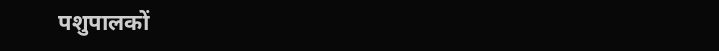पशुपालकों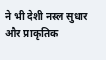ने भी देशी नस्ल सुधार और प्राकृतिक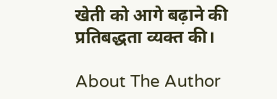खेती को आगे बढ़ाने की प्रतिबद्धता व्यक्त की।

About The Author